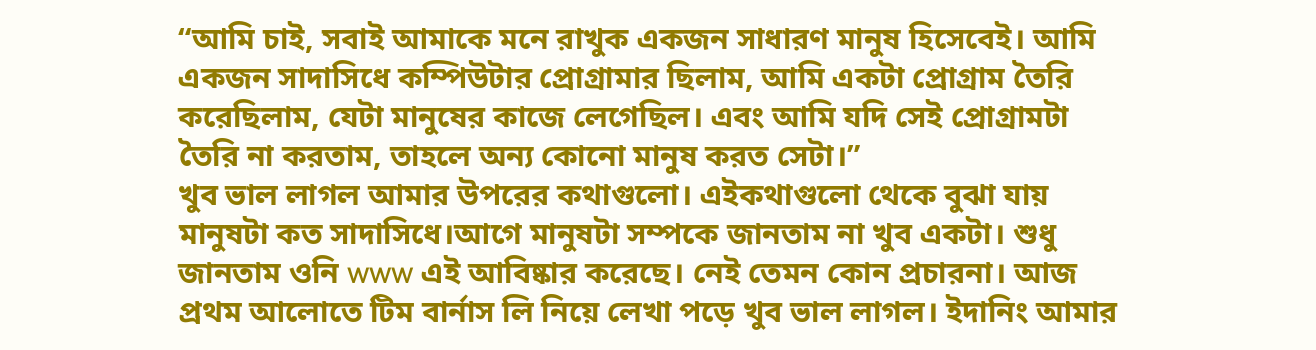“আমি চাই, সবাই আমাকে মনে রাখুক একজন সাধারণ মানুষ হিসেবেই। আমি একজন সাদাসিধে কম্পিউটার প্রোগ্রামার ছিলাম, আমি একটা প্রোগ্রাম তৈরি করেছিলাম, যেটা মানুষের কাজে লেগেছিল। এবং আমি যদি সেই প্রোগ্রামটা তৈরি না করতাম, তাহলে অন্য কোনো মানুষ করত সেটা।”
খুব ভাল লাগল আমার উপরের কথাগুলো। এইকথাগুলো থেকে বুঝা যায় মানুষটা কত সাদাসিধে।আগে মানুষটা সম্পকে জানতাম না খুব একটা। শুধু জানতাম ওনি www এই আবিষ্কার করেছে। নেই তেমন কোন প্রচারনা। আজ প্রথম আলোতে টিম বার্নাস লি নিয়ে লেখা পড়ে খুব ভাল লাগল। ইদানিং আমার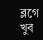ব্লগে খুব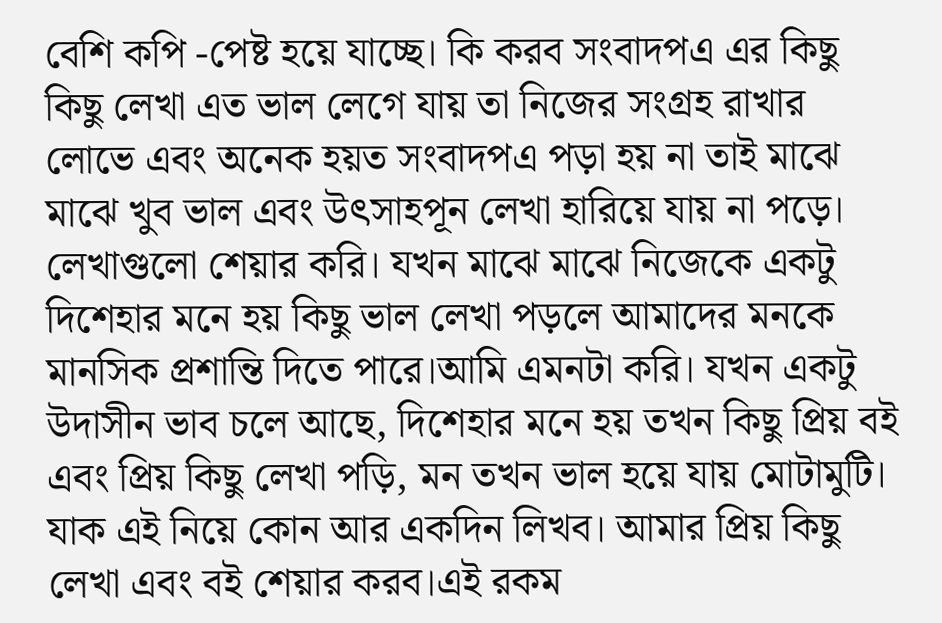বেশি কপি -পেষ্ট হয়ে যাচ্ছে। কি করব সংবাদপএ এর কিছু কিছু লেখা এত ভাল লেগে যায় তা নিজের সংগ্রহ রাখার লোভে এবং অনেক হয়ত সংবাদপএ পড়া হয় না তাই মাঝে মাঝে খুব ভাল এবং উৎসাহপূন লেখা হারিয়ে যায় না পড়ে। লেখাগুলো শেয়ার করি। যখন মাঝে মাঝে নিজেকে একটু দিশেহার মনে হয় কিছু ভাল লেখা পড়লে আমাদের মনকে মানসিক প্রশান্তি দিতে পারে।আমি এমনটা করি। যখন একটু উদাসীন ভাব চলে আছে, দিশেহার মনে হয় তখন কিছু প্রিয় বই এবং প্রিয় কিছু লেখা পড়ি, মন তখন ভাল হয়ে যায় মোটামুটি। যাক এই নিয়ে কোন আর একদিন লিখব। আমার প্রিয় কিছু লেখা এবং বই শেয়ার করব।এই রকম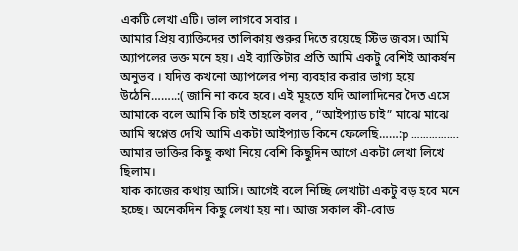একটি লেখা এটি। ভাল লাগবে সবার ।
আমার প্রিয় ব্যাক্তিদের তালিকায় শুরুর দিতে রয়েছে স্টিভ জবস। আমি অ্যাপলের ভক্ত মনে হয়। এই ব্যাক্তিটার প্রতি আমি একটু বেশিই আকর্ষন অনুভব । যদিত্ত কখনো অ্যাপলের পন্য ব্যবহার করার ভাগ্য হয়ে উঠেনি……..:( জানি না কবে হবে। এই মূহতে যদি আলাদিনের দৈত এসে আমাকে বলে আমি কি চাই তাহলে বলব , “আইপ্যাড চাই” মাঝে মাঝে আমি স্বপ্নেত্ত দেখি আমি একটা আইপ্যাড কিনে ফেলেছি……:p …………….
আমার ভাক্তির কিছু কথা নিয়ে বেশি কিছুদিন আগে একটা লেখা লিখে ছিলাম।
যাক কাজের কথায় আসি। আগেই বলে নিচ্ছি লেখাটা একটু বড় হবে মনে হচ্ছে। অনেকদিন কিছু লেখা হয় না। আজ সকাল কী-বোড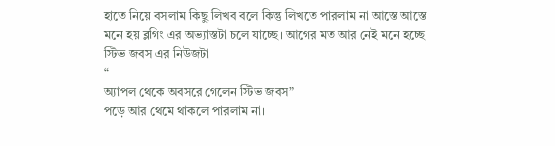হাতে নিয়ে বসলাম কিছু লিখব বলে কিন্তু লিখতে পারলাম না আস্তে আস্তে মনে হয় ব্লগিং এর অভ্যাস্তটা চলে যাচ্ছে। আগের মত আর নেই মনে হচ্ছে স্টিভ জবস এর নিউজটা
“
অ্যাপল থেকে অবসরে গেলেন স্টিভ জবস”
পড়ে আর থেমে থাকলে পারলাম না।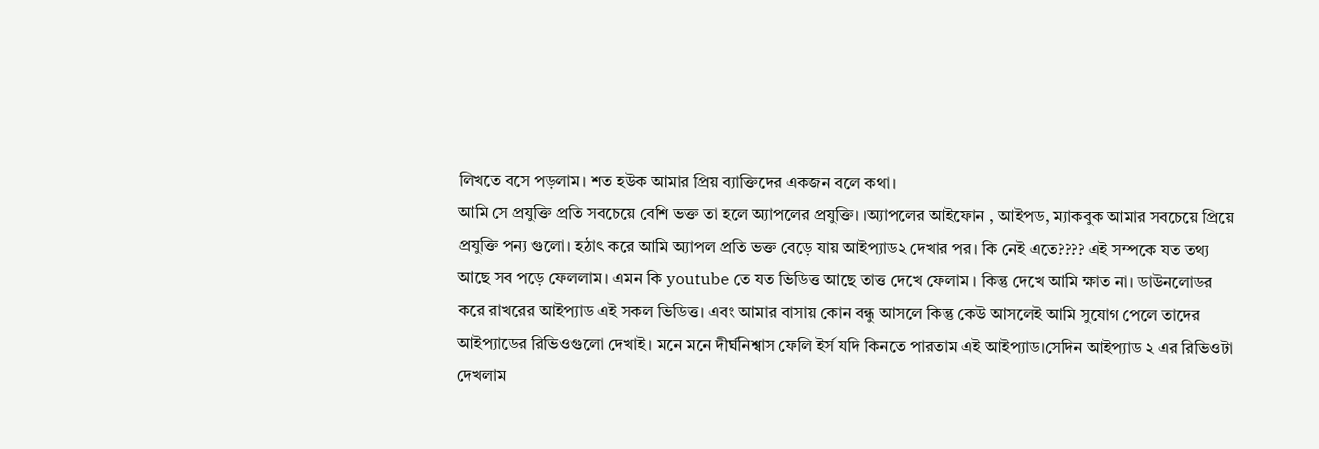লিখতে বসে পড়লাম। শত হউক আমার প্রিয় ব্যাক্তিদের একজন বলে কথা।
আমি সে প্রযুক্তি প্রতি সবচেয়ে বেশি ভক্ত তা হলে অ্যাপলের প্রযুক্তি। ।অ্যাপলের আইফোন , আইপড, ম্যাকবুক আমার সবচেয়ে প্রিয়ে প্রযুক্তি পন্য গুলো। হঠাৎ করে আমি অ্যাপল প্রতি ভক্ত বেড়ে যায় আইপ্যাড২ দেখার পর। কি নেই এতে???? এই সম্পকে যত তথ্য আছে সব পড়ে ফেললাম। এমন কি youtube তে যত ভিডিত্ত আছে তাত্ত দেখে ফেলাম । কিন্তু দেখে আমি ক্ষাত না। ডাউনলোডর করে রাখরের আইপ্যাড এই সকল ভিডিত্ত। এবং আমার বাসায় কোন বন্ধু আসলে কিন্তু কেউ আসলেই আমি সুযোগ পেলে তাদের আইপ্যাডের রিভিওগুলো দেখাই। মনে মনে দীর্ঘনিশ্বাস ফেলি ইর্স যদি কিনতে পারতাম এই আইপ্যাড।সেদিন আইপ্যাড ২ এর রিভিওটা দেখলাম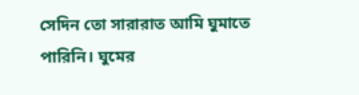সেদিন তো সারারাত আমি ঘুমাতে পারিনি। ঘুমের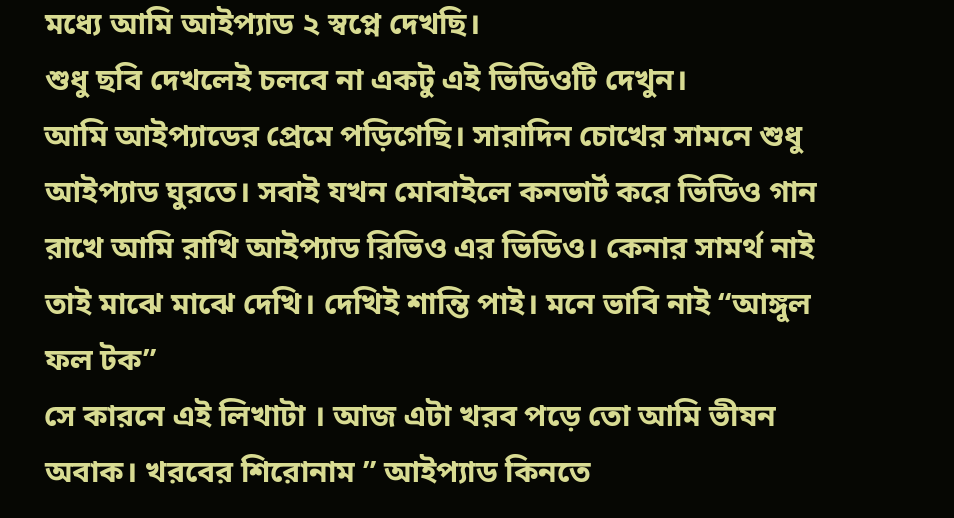মধ্যে আমি আইপ্যাড ২ স্বপ্নে দেখছি।
শুধু ছবি দেখলেই চলবে না একটু এই ভিডিওটি দেখুন।
আমি আইপ্যাডের প্রেমে পড়িগেছি। সারাদিন চোখের সামনে শুধু আইপ্যাড ঘুরতে। সবাই যখন মোবাইলে কনভার্ট করে ভিডিও গান রাখে আমি রাখি আইপ্যাড রিভিও এর ভিডিও। কেনার সামর্থ নাই তাই মাঝে মাঝে দেখি। দেখিই শান্তি পাই। মনে ভাবি নাই “আঙ্গুল ফল টক”
সে কারনে এই লিখাটা । আজ এটা খরব পড়ে তো আমি ভীষন অবাক। খরবের শিরোনাম ” আইপ্যাড কিনতে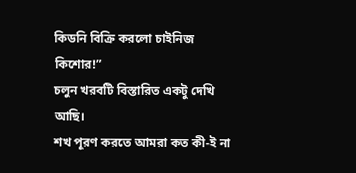কিডনি বিক্রি করলো চাইনিজ কিশোর!”
চলুন খরবটি বিস্তারিত একটু দেখি আছি।
শখ পূরণ করতে আমরা কত কী-ই না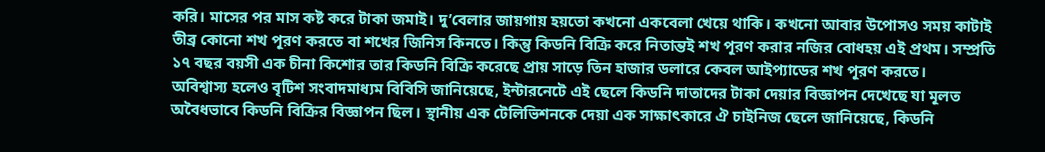করি। মাসের পর মাস কষ্ট করে টাকা জমাই। দু’বেলার জায়গায় হয়তো কখনো একবেলা খেয়ে থাকি। কখনো আবার উপোসও সময় কাটাই তীব্র কোনো শখ পূরণ করতে বা শখের জিনিস কিনতে। কিন্তু কিডনি বিক্রি করে নিতান্তই শখ পূরণ করার নজির বোধহয় এই প্রথম। সম্প্রতি ১৭ বছর বয়সী এক চীনা কিশোর তার কিডনি বিক্রি করেছে প্রায় সাড়ে তিন হাজার ডলারে কেবল আইপ্যাডের শখ পূরণ করতে।
অবিশ্বাস্য হলেও বৃটিশ সংবাদমাধ্যম বিবিসি জানিয়েছে, ইন্টারনেটে এই ছেলে কিডনি দাতাদের টাকা দেয়ার বিজ্ঞাপন দেখেছে যা মূলত অবৈধভাবে কিডনি বিক্রির বিজ্ঞাপন ছিল। স্থানীয় এক টেলিভিশনকে দেয়া এক সাক্ষাৎকারে ঐ চাইনিজ ছেলে জানিয়েছে, কিডনি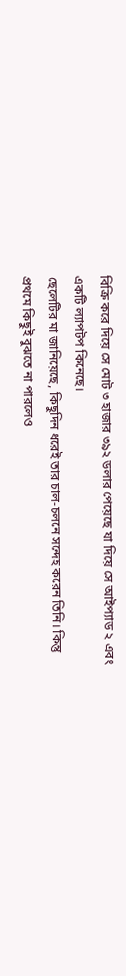বিক্রি করে দিয়ে সে মোট ৩ হাজার ৩৯২ ডলার পেয়েছে যা দিয়ে সে আইপ্যাড ২ এবং একটি ল্যাপটপ কিনেছে।
ছেলেটির মা জানিয়েছে, কিছুদিন ধরেই তার চাল-চলনে সন্দেহ করেন তিনি। কিন্তু প্রথমে কিছুই বুঝতে না পারলেও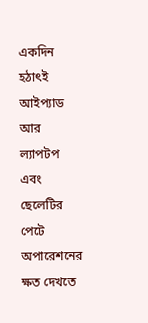একদিন হঠাৎই আইপ্যাড আর ল্যাপটপ এবং ছেলেটির পেটে অপারেশনের ক্ষত দেখতে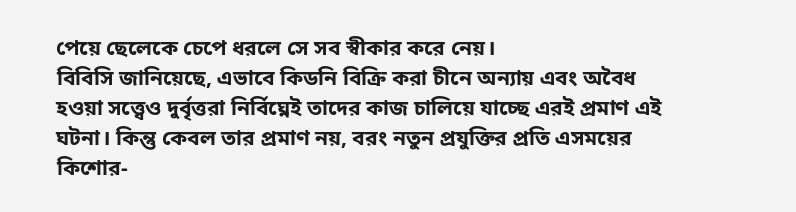পেয়ে ছেলেকে চেপে ধরলে সে সব স্বীকার করে নেয়।
বিবিসি জানিয়েছে, এভাবে কিডনি বিক্রি করা চীনে অন্যায় এবং অবৈধ হওয়া সত্ত্বেও দুর্বৃত্তরা নির্বিঘ্নেই তাদের কাজ চালিয়ে যাচ্ছে এরই প্রমাণ এই ঘটনা। কিন্তু কেবল তার প্রমাণ নয়, বরং নতুন প্রযুক্তির প্রতি এসময়ের কিশোর-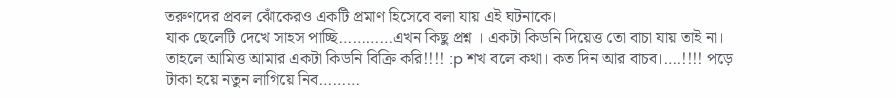তরুণদের প্রবল ঝোঁকেরও একটি প্রমাণ হিসেবে বলা যায় এই ঘটনাকে।
যাক ছেলেটি দেখে সাহস পাচ্ছি…………এখন কিছু প্রশ্ন । একটা কিডনি দিয়েত্ত তো বাচা যায় তাই না। তাহলে আমিত্ত আমার একটা কিডনি বিক্রি করি!!!! :p শখ বলে কথা। কত দিন আর বাচব।….!!!! পড়ে টাকা হয়ে নতুন লাগিয়ে নিব………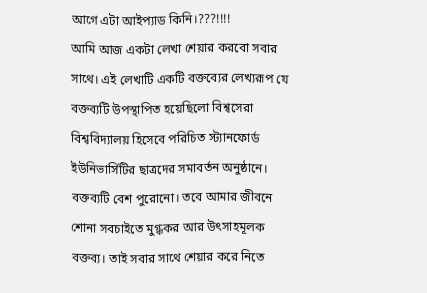আগে এটা আইপ্যাড কিনি।???!!!!
আমি আজ একটা লেখা শেয়ার করবো সবার সাথে। এই লেখাটি একটি বক্তব্যের লেখ্যরূপ যে বক্তব্যটি উপস্থাপিত হয়েছিলো বিশ্বসেরা বিশ্ববিদ্যালয় হিসেবে পরিচিত স্ট্যানফোর্ড ইউনিভার্সিটির ছাত্রদের সমাবর্তন অনুষ্ঠানে। বক্তব্যটি বেশ পুরোনো। তবে আমার জীবনে শোনা সবচাইতে মুগ্ধকর আর উৎসাহমূলক বক্তব্য। তাই সবার সাথে শেয়ার করে নিতে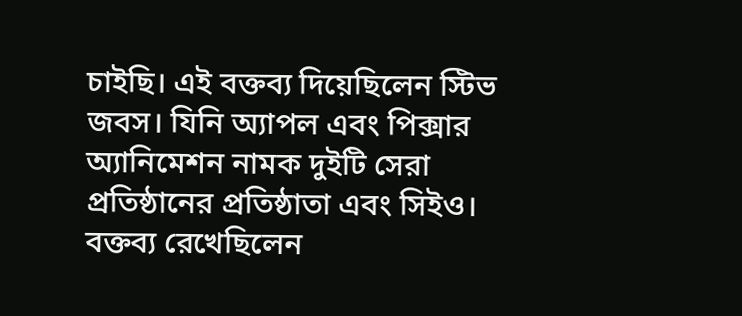চাইছি। এই বক্তব্য দিয়েছিলেন স্টিভ জবস। যিনি অ্যাপল এবং পিক্সার অ্যানিমেশন নামক দুইটি সেরা প্রতিষ্ঠানের প্রতিষ্ঠাতা এবং সিইও। বক্তব্য রেখেছিলেন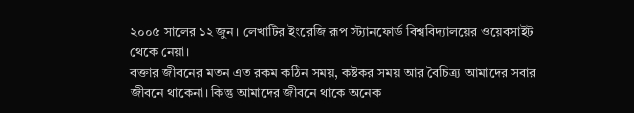২০০৫ সালের ১২ জুন। লেখাটির ইংরেজি রূপ স্ট্যানফোর্ড বিশ্ববিদ্যালয়ের ওয়েবসাইট থেকে নেয়া।
বক্তার জীবনের মতন এত রকম কঠিন সময়, কষ্টকর সময় আর বৈচিত্র্য আমাদের সবার জীবনে থাকেনা। কিন্তু আমাদের জীবনে থাকে অনেক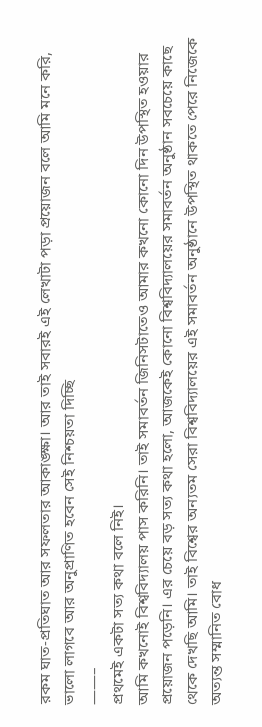রকম ঘাত-প্রতিঘাত আর সফলতার আকাঙ্ক্ষা। আর তাই সবারই এই লেখাটা পড়া প্রয়োজন বলে আমি মনে করি, ভালো লাগবে আর অনুপ্রাণিত হবেন সেই নিশ্চয়তা দিচ্ছি
——–
প্রথমেই একটা সত্য কথা বলে নিই।
আমি কখনোই বিশ্ববিদ্যালয় পাস করিনি। তাই সমাবর্তন জিনিসটাতেও আমার কখনো কোনো দিন উপস্থিত হওয়ার প্রয়োজন পড়েনি। এর চেয়ে বড় সত্য কথা হলো, আজকেই কোনো বিশ্ববিদ্যালয়ের সমাবর্তন অনুষ্ঠান সবচেয়ে কাছে থেকে দেখছি আমি। তাই বিশ্বের অন্যতম সেরা বিশ্ববিদ্যালয়ের এই সমাবর্তন অনুষ্ঠানে উপস্থিত থাকতে পেরে নিজেকে অত্যন্ত সম্মানিত বোধ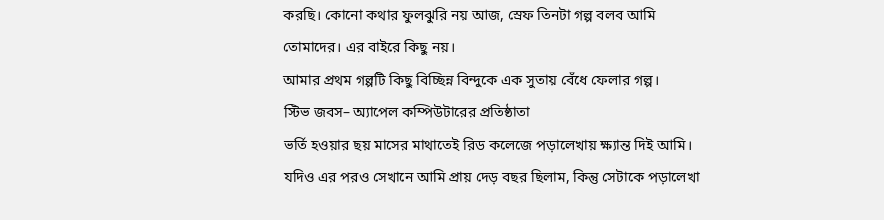করছি। কোনো কথার ফুলঝুরি নয় আজ, স্রেফ তিনটা গল্প বলব আমি তোমাদের। এর বাইরে কিছু নয়।
আমার প্রথম গল্পটি কিছু বিচ্ছিন্ন বিন্দুকে এক সুতায় বেঁধে ফেলার গল্প।
স্টিভ জবস– অ্যাপেল কম্পিউটারের প্রতিষ্ঠাতা
ভর্তি হওয়ার ছয় মাসের মাথাতেই রিড কলেজে পড়ালেখায় ক্ষ্যান্ত দিই আমি। যদিও এর পরও সেখানে আমি প্রায় দেড় বছর ছিলাম, কিন্তু সেটাকে পড়ালেখা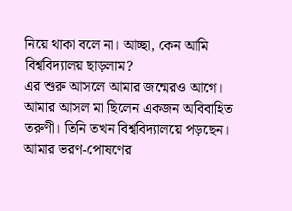নিয়ে থাকা বলে না। আচ্ছা, কেন আমি বিশ্ববিদ্যালয় ছাড়লাম?
এর শুরু আসলে আমার জন্মেরও আগে। আমার আসল মা ছিলেন একজন অবিবাহিত তরুণী। তিনি তখন বিশ্ববিদ্যালয়ে পড়ছেন। আমার ভরণ-পোষণের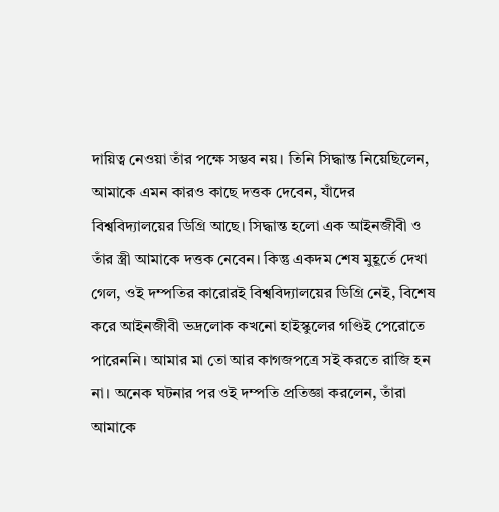দায়িত্ব নেওয়া তাঁর পক্ষে সম্ভব নয়। তিনি সিদ্ধান্ত নিয়েছিলেন, আমাকে এমন কারও কাছে দত্তক দেবেন, যাঁদের বিশ্ববিদ্যালয়ের ডিগ্রি আছে। সিদ্ধান্ত হলো এক আইনজীবী ও তাঁর স্ত্রী আমাকে দত্তক নেবেন। কিন্তু একদম শেষ মুহূর্তে দেখা গেল, ওই দম্পতির কারোরই বিশ্ববিদ্যালয়ের ডিগ্রি নেই, বিশেষ করে আইনজীবী ভদ্রলোক কখনো হাইস্কুলের গণ্ডিই পেরোতে পারেননি। আমার মা তো আর কাগজপত্রে সই করতে রাজি হন না। অনেক ঘটনার পর ওই দম্পতি প্রতিজ্ঞা করলেন, তাঁরা আমাকে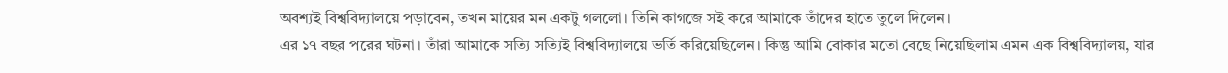অবশ্যই বিশ্ববিদ্যালয়ে পড়াবেন, তখন মায়ের মন একটু গললো। তিনি কাগজে সই করে আমাকে তাঁদের হাতে তুলে দিলেন।
এর ১৭ বছর পরের ঘটনা। তাঁরা আমাকে সত্যি সত্যিই বিশ্ববিদ্যালয়ে ভর্তি করিয়েছিলেন। কিন্তু আমি বোকার মতো বেছে নিয়েছিলাম এমন এক বিশ্ববিদ্যালয়, যার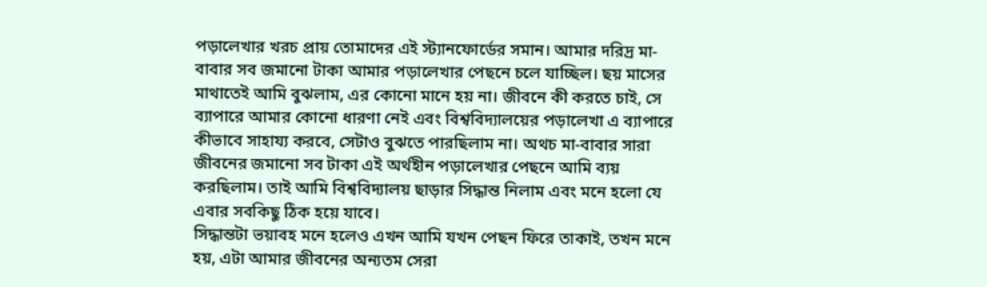পড়ালেখার খরচ প্রায় তোমাদের এই স্ট্যানফোর্ডের সমান। আমার দরিদ্র মা-বাবার সব জমানো টাকা আমার পড়ালেখার পেছনে চলে যাচ্ছিল। ছয় মাসের মাথাতেই আমি বুঝলাম, এর কোনো মানে হয় না। জীবনে কী করতে চাই, সে ব্যাপারে আমার কোনো ধারণা নেই এবং বিশ্ববিদ্যালয়ের পড়ালেখা এ ব্যাপারে কীভাবে সাহায্য করবে, সেটাও বুঝতে পারছিলাম না। অথচ মা-বাবার সারা জীবনের জমানো সব টাকা এই অর্থহীন পড়ালেখার পেছনে আমি ব্যয় করছিলাম। তাই আমি বিশ্ববিদ্যালয় ছাড়ার সিদ্ধান্ত নিলাম এবং মনে হলো যে এবার সবকিছু ঠিক হয়ে যাবে।
সিদ্ধান্তটা ভয়াবহ মনে হলেও এখন আমি যখন পেছন ফিরে তাকাই, তখন মনে হয়, এটা আমার জীবনের অন্যতম সেরা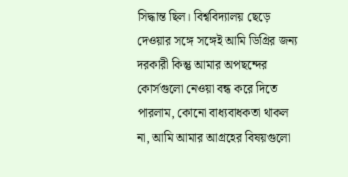সিদ্ধান্ত ছিল। বিশ্ববিদ্যালয় ছেড়ে দেওয়ার সঙ্গে সঙ্গেই আমি ডিগ্রির জন্য দরকারী কিন্তু আমার অপছন্দের কোর্সগুলো নেওয়া বন্ধ করে দিতে পারলাম, কোনো বাধ্যবাধকতা থাকল না, আমি আমার আগ্রহের বিষয়গুলো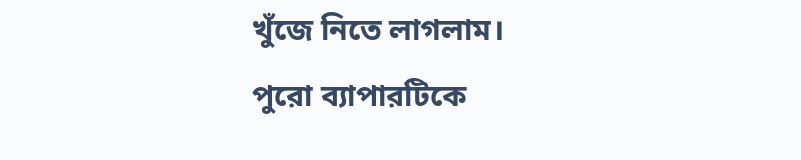খুঁজে নিতে লাগলাম।
পুরো ব্যাপারটিকে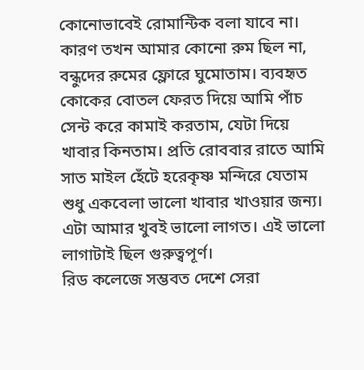কোনোভাবেই রোমান্টিক বলা যাবে না। কারণ তখন আমার কোনো রুম ছিল না, বন্ধুদের রুমের ফ্লোরে ঘুমোতাম। ব্যবহৃত কোকের বোতল ফেরত দিয়ে আমি পাঁচ সেন্ট করে কামাই করতাম, যেটা দিয়ে খাবার কিনতাম। প্রতি রোববার রাতে আমি সাত মাইল হেঁটে হরেকৃষ্ণ মন্দিরে যেতাম শুধু একবেলা ভালো খাবার খাওয়ার জন্য। এটা আমার খুবই ভালো লাগত। এই ভালো লাগাটাই ছিল গুরুত্বপূর্ণ।
রিড কলেজে সম্ভবত দেশে সেরা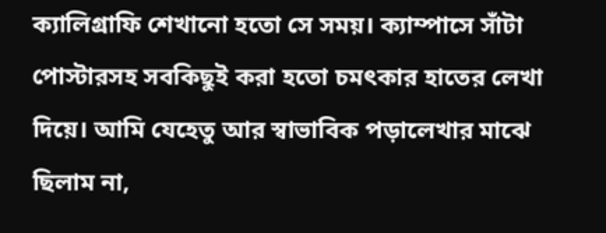ক্যালিগ্রাফি শেখানো হতো সে সময়। ক্যাম্পাসে সাঁটা পোস্টারসহ সবকিছুই করা হতো চমৎকার হাতের লেখা দিয়ে। আমি যেহেতু আর স্বাভাবিক পড়ালেখার মাঝে ছিলাম না,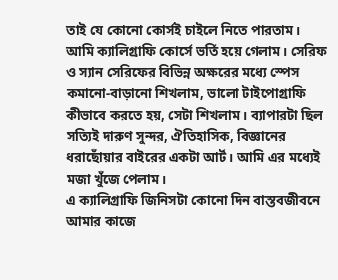তাই যে কোনো কোর্সই চাইলে নিতে পারতাম। আমি ক্যালিগ্রাফি কোর্সে ভর্তি হয়ে গেলাম। সেরিফ ও স্যান সেরিফের বিভিন্ন অক্ষরের মধ্যে স্পেস কমানো-বাড়ানো শিখলাম, ভালো টাইপোগ্রাফি কীভাবে করতে হয়, সেটা শিখলাম। ব্যাপারটা ছিল সত্যিই দারুণ সুন্দর, ঐতিহাসিক, বিজ্ঞানের ধরাছোঁয়ার বাইরের একটা আর্ট। আমি এর মধ্যেই মজা খুঁজে পেলাম।
এ ক্যালিগ্রাফি জিনিসটা কোনো দিন বাস্তবজীবনে আমার কাজে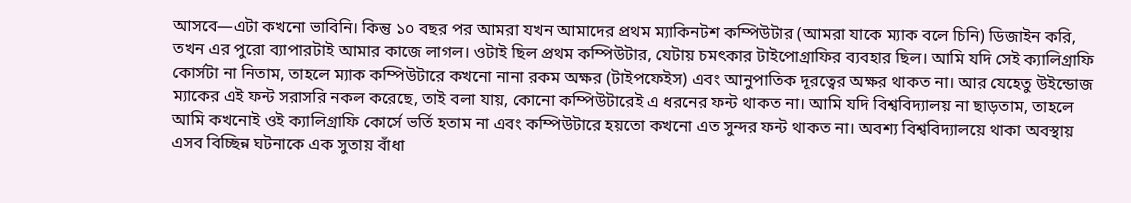আসবে—এটা কখনো ভাবিনি। কিন্তু ১০ বছর পর আমরা যখন আমাদের প্রথম ম্যাকিনটশ কম্পিউটার (আমরা যাকে ম্যাক বলে চিনি) ডিজাইন করি, তখন এর পুরো ব্যাপারটাই আমার কাজে লাগল। ওটাই ছিল প্রথম কম্পিউটার, যেটায় চমৎকার টাইপোগ্রাফির ব্যবহার ছিল। আমি যদি সেই ক্যালিগ্রাফি কোর্সটা না নিতাম, তাহলে ম্যাক কম্পিউটারে কখনো নানা রকম অক্ষর (টাইপফেইস) এবং আনুপাতিক দূরত্বের অক্ষর থাকত না। আর যেহেতু উইন্ডোজ ম্যাকের এই ফন্ট সরাসরি নকল করেছে, তাই বলা যায়, কোনো কম্পিউটারেই এ ধরনের ফন্ট থাকত না। আমি যদি বিশ্ববিদ্যালয় না ছাড়তাম, তাহলে আমি কখনোই ওই ক্যালিগ্রাফি কোর্সে ভর্তি হতাম না এবং কম্পিউটারে হয়তো কখনো এত সুন্দর ফন্ট থাকত না। অবশ্য বিশ্ববিদ্যালয়ে থাকা অবস্থায় এসব বিচ্ছিন্ন ঘটনাকে এক সুতায় বাঁধা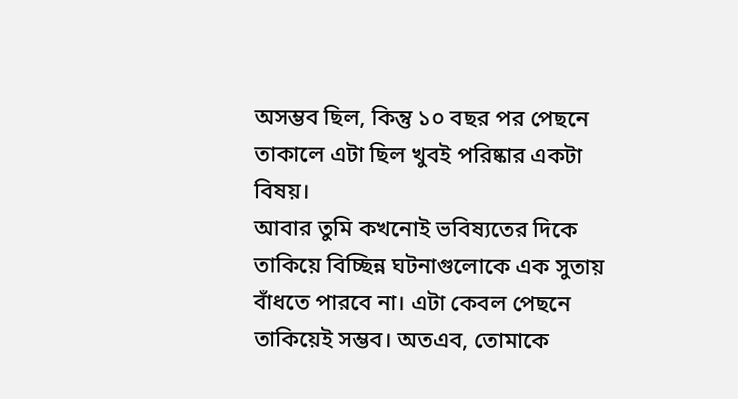অসম্ভব ছিল, কিন্তু ১০ বছর পর পেছনে তাকালে এটা ছিল খুবই পরিষ্কার একটা বিষয়।
আবার তুমি কখনোই ভবিষ্যতের দিকে তাকিয়ে বিচ্ছিন্ন ঘটনাগুলোকে এক সুতায় বাঁধতে পারবে না। এটা কেবল পেছনে তাকিয়েই সম্ভব। অতএব, তোমাকে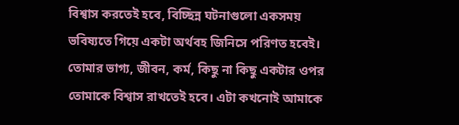বিশ্বাস করতেই হবে, বিচ্ছিন্ন ঘটনাগুলো একসময় ভবিষ্যতে গিয়ে একটা অর্থবহ জিনিসে পরিণত হবেই। তোমার ভাগ্য, জীবন, কর্ম, কিছু না কিছু একটার ওপর তোমাকে বিশ্বাস রাখতেই হবে। এটা কখনোই আমাকে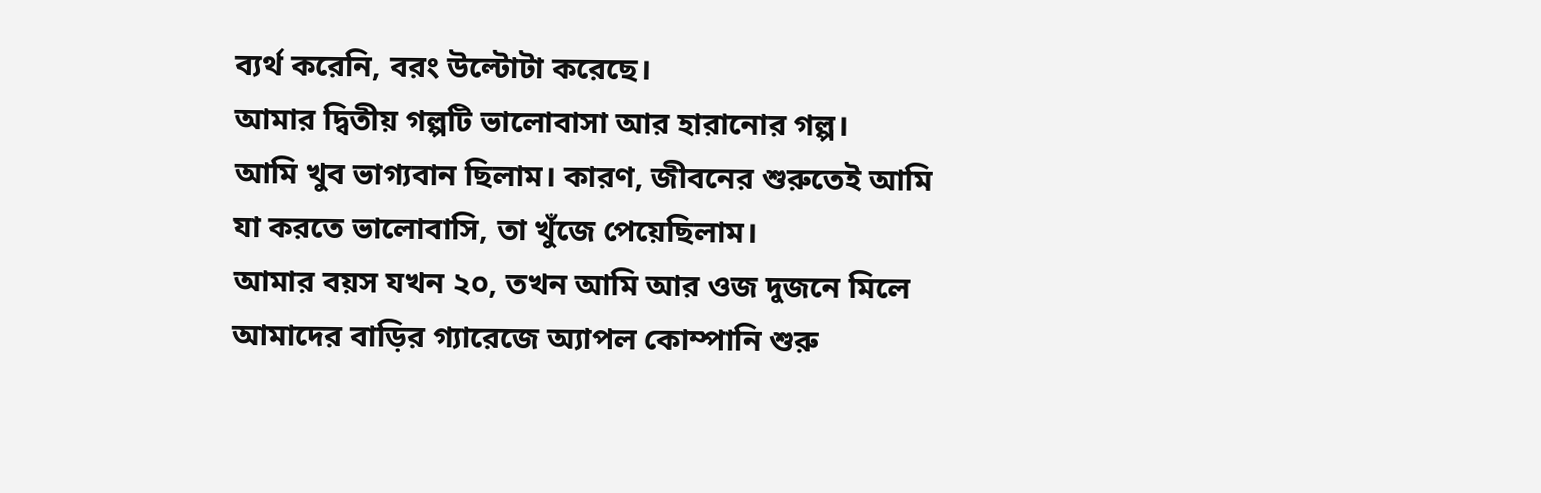ব্যর্থ করেনি, বরং উল্টোটা করেছে।
আমার দ্বিতীয় গল্পটি ভালোবাসা আর হারানোর গল্প।
আমি খুব ভাগ্যবান ছিলাম। কারণ, জীবনের শুরুতেই আমি যা করতে ভালোবাসি, তা খুঁজে পেয়েছিলাম।
আমার বয়স যখন ২০, তখন আমি আর ওজ দুজনে মিলে আমাদের বাড়ির গ্যারেজে অ্যাপল কোম্পানি শুরু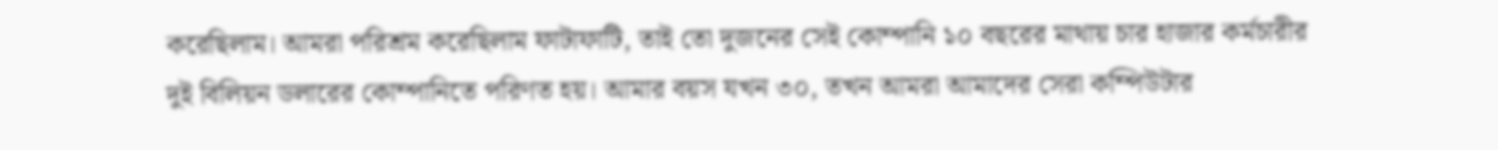করেছিলাম। আমরা পরিশ্রম করেছিলাম ফাটাফাটি, তাই তো দুজনের সেই কোম্পানি ১০ বছরের মাথায় চার হাজার কর্মচারীর দুই বিলিয়ন ডলারের কোম্পানিতে পরিণত হয়। আমার বয়স যখন ৩০, তখন আমরা আমাদের সেরা কম্পিউটার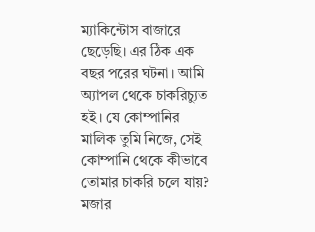ম্যাকিন্টোস বাজারে ছেড়েছি। এর ঠিক এক বছর পরের ঘটনা। আমি অ্যাপল থেকে চাকরিচ্যুত হই। যে কোম্পানির মালিক তুমি নিজে, সেই কোম্পানি থেকে কীভাবে তোমার চাকরি চলে যায়? মজার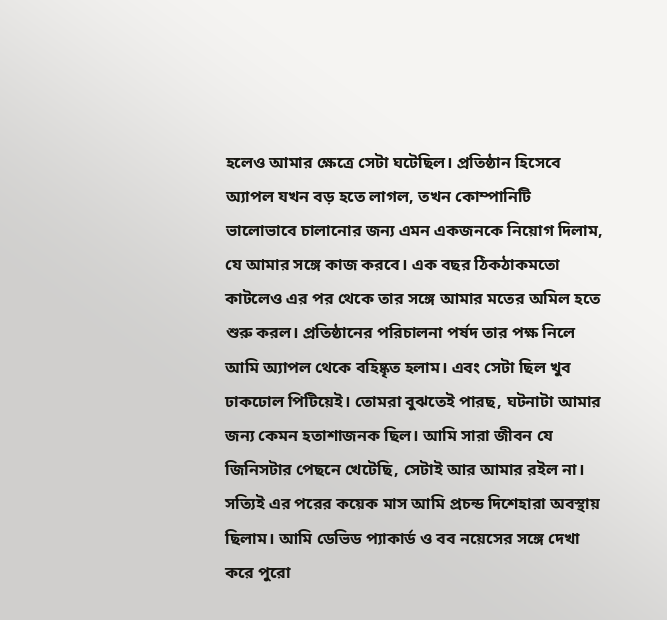হলেও আমার ক্ষেত্রে সেটা ঘটেছিল। প্রতিষ্ঠান হিসেবে অ্যাপল যখন বড় হতে লাগল, তখন কোম্পানিটি ভালোভাবে চালানোর জন্য এমন একজনকে নিয়োগ দিলাম, যে আমার সঙ্গে কাজ করবে। এক বছর ঠিকঠাকমতো কাটলেও এর পর থেকে তার সঙ্গে আমার মতের অমিল হতে শুরু করল। প্রতিষ্ঠানের পরিচালনা পর্ষদ তার পক্ষ নিলে আমি অ্যাপল থেকে বহিষ্কৃত হলাম। এবং সেটা ছিল খুব ঢাকঢোল পিটিয়েই। তোমরা বুঝতেই পারছ, ঘটনাটা আমার জন্য কেমন হতাশাজনক ছিল। আমি সারা জীবন যে জিনিসটার পেছনে খেটেছি, সেটাই আর আমার রইল না।
সত্যিই এর পরের কয়েক মাস আমি প্রচন্ড দিশেহারা অবস্থায় ছিলাম। আমি ডেভিড প্যাকার্ড ও বব নয়েসের সঙ্গে দেখা করে পুরো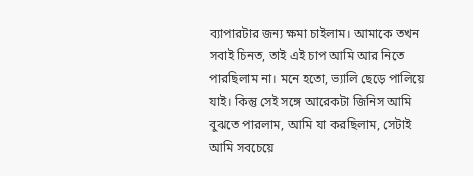ব্যাপারটার জন্য ক্ষমা চাইলাম। আমাকে তখন সবাই চিনত, তাই এই চাপ আমি আর নিতে পারছিলাম না। মনে হতো, ভ্যালি ছেড়ে পালিয়ে যাই। কিন্তু সেই সঙ্গে আরেকটা জিনিস আমি বুঝতে পারলাম, আমি যা করছিলাম, সেটাই আমি সবচেয়ে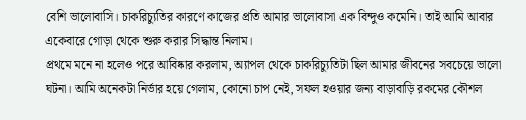বেশি ভালোবাসি। চাকরিচ্যুতির কারণে কাজের প্রতি আমার ভালোবাসা এক বিন্দুও কমেনি। তাই আমি আবার একেবারে গোড়া থেকে শুরু করার সিদ্ধান্ত নিলাম।
প্রথমে মনে না হলেও পরে আবিষ্কার করলাম, অ্যাপল থেকে চাকরিচ্যুতিটা ছিল আমার জীবনের সবচেয়ে ভালো ঘটনা। আমি অনেকটা নির্ভার হয়ে গেলাম, কোনো চাপ নেই, সফল হওয়ার জন্য বাড়াবাড়ি রকমের কৌশল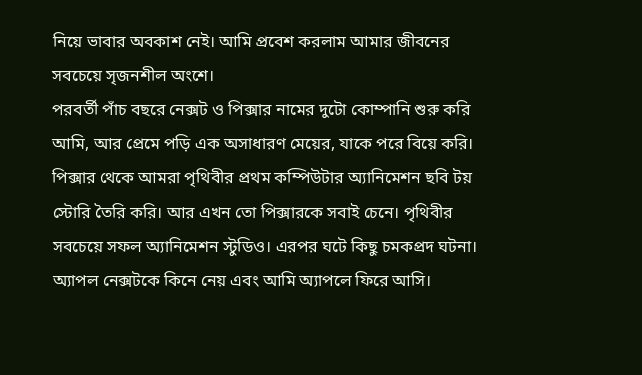নিয়ে ভাবার অবকাশ নেই। আমি প্রবেশ করলাম আমার জীবনের সবচেয়ে সৃজনশীল অংশে।
পরবর্তী পাঁচ বছরে নেক্সট ও পিক্সার নামের দুটো কোম্পানি শুরু করি আমি, আর প্রেমে পড়ি এক অসাধারণ মেয়ের, যাকে পরে বিয়ে করি। পিক্সার থেকে আমরা পৃথিবীর প্রথম কম্পিউটার অ্যানিমেশন ছবি টয় স্টোরি তৈরি করি। আর এখন তো পিক্সারকে সবাই চেনে। পৃথিবীর সবচেয়ে সফল অ্যানিমেশন স্টুডিও। এরপর ঘটে কিছু চমকপ্রদ ঘটনা। অ্যাপল নেক্সটকে কিনে নেয় এবং আমি অ্যাপলে ফিরে আসি।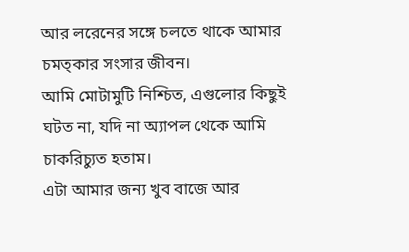আর লরেনের সঙ্গে চলতে থাকে আমার চমত্কার সংসার জীবন।
আমি মোটামুটি নিশ্চিত, এগুলোর কিছুই ঘটত না, যদি না অ্যাপল থেকে আমি চাকরিচ্যুত হতাম।
এটা আমার জন্য খুব বাজে আর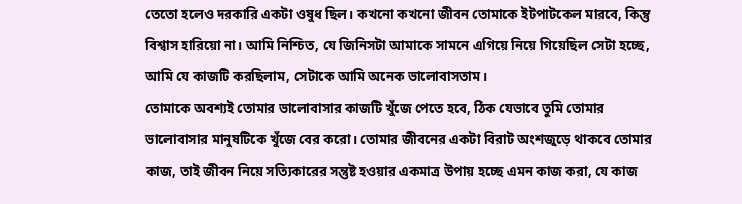তেতো হলেও দরকারি একটা ওষুধ ছিল। কখনো কখনো জীবন তোমাকে ইটপাটকেল মারবে, কিন্তু বিশ্বাস হারিয়ো না। আমি নিশ্চিত, যে জিনিসটা আমাকে সামনে এগিয়ে নিয়ে গিয়েছিল সেটা হচ্ছে, আমি যে কাজটি করছিলাম, সেটাকে আমি অনেক ভালোবাসতাম।
তোমাকে অবশ্যই তোমার ভালোবাসার কাজটি খুঁজে পেতে হবে, ঠিক যেভাবে তুমি তোমার ভালোবাসার মানুষটিকে খুঁজে বের করো। তোমার জীবনের একটা বিরাট অংশজুড়ে থাকবে তোমার কাজ, তাই জীবন নিয়ে সত্যিকারের সন্তুষ্ট হওয়ার একমাত্র উপায় হচ্ছে এমন কাজ করা, যে কাজ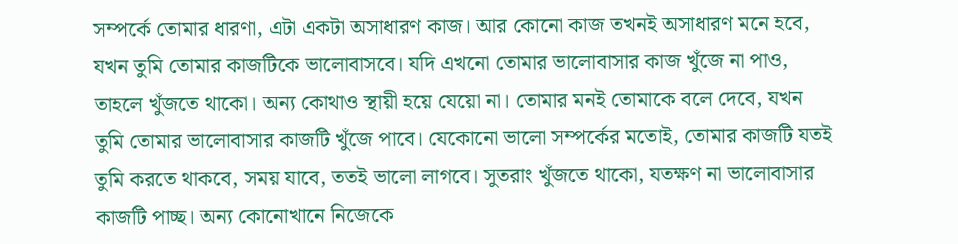সম্পর্কে তোমার ধারণা, এটা একটা অসাধারণ কাজ। আর কোনো কাজ তখনই অসাধারণ মনে হবে, যখন তুমি তোমার কাজটিকে ভালোবাসবে। যদি এখনো তোমার ভালোবাসার কাজ খুঁজে না পাও, তাহলে খুঁজতে থাকো। অন্য কোথাও স্থায়ী হয়ে যেয়ো না। তোমার মনই তোমাকে বলে দেবে, যখন তুমি তোমার ভালোবাসার কাজটি খুঁজে পাবে। যেকোনো ভালো সম্পর্কের মতোই, তোমার কাজটি যতই তুমি করতে থাকবে, সময় যাবে, ততই ভালো লাগবে। সুতরাং খুঁজতে থাকো, যতক্ষণ না ভালোবাসার কাজটি পাচ্ছ। অন্য কোনোখানে নিজেকে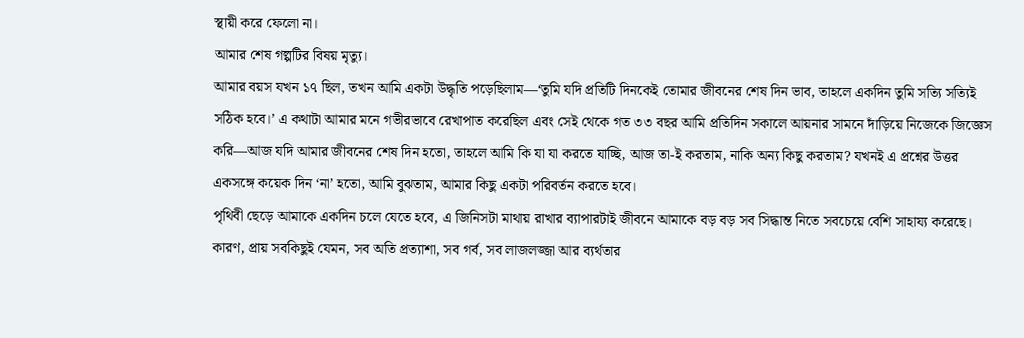স্থায়ী করে ফেলো না।
আমার শেষ গল্পটির বিষয় মৃত্যু।
আমার বয়স যখন ১৭ ছিল, তখন আমি একটা উদ্ধৃতি পড়েছিলাম—‘তুমি যদি প্রতিটি দিনকেই তোমার জীবনের শেষ দিন ভাব, তাহলে একদিন তুমি সত্যি সত্যিই সঠিক হবে।’ এ কথাটা আমার মনে গভীরভাবে রেখাপাত করেছিল এবং সেই থেকে গত ৩৩ বছর আমি প্রতিদিন সকালে আয়নার সামনে দাঁড়িয়ে নিজেকে জিজ্ঞেস করি—আজ যদি আমার জীবনের শেষ দিন হতো, তাহলে আমি কি যা যা করতে যাচ্ছি, আজ তা-ই করতাম, নাকি অন্য কিছু করতাম? যখনই এ প্রশ্নের উত্তর একসঙ্গে কয়েক দিন ‘না’ হতো, আমি বুঝতাম, আমার কিছু একটা পরিবর্তন করতে হবে।
পৃথিবী ছেড়ে আমাকে একদিন চলে যেতে হবে, এ জিনিসটা মাথায় রাখার ব্যাপারটাই জীবনে আমাকে বড় বড় সব সিদ্ধান্ত নিতে সবচেয়ে বেশি সাহায্য করেছে। কারণ, প্রায় সবকিছুই যেমন, সব অতি প্রত্যাশা, সব গর্ব, সব লাজলজ্জা আর ব্যর্থতার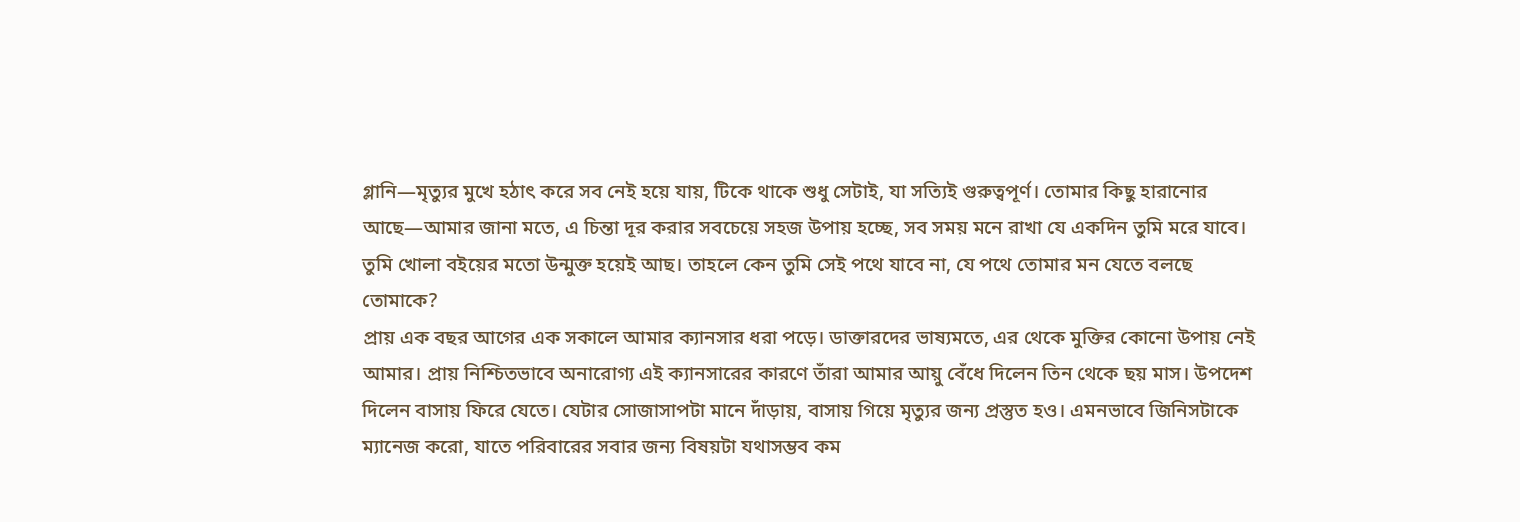গ্লানি—মৃত্যুর মুখে হঠাৎ করে সব নেই হয়ে যায়, টিকে থাকে শুধু সেটাই, যা সত্যিই গুরুত্বপূর্ণ। তোমার কিছু হারানোর আছে—আমার জানা মতে, এ চিন্তা দূর করার সবচেয়ে সহজ উপায় হচ্ছে, সব সময় মনে রাখা যে একদিন তুমি মরে যাবে। তুমি খোলা বইয়ের মতো উন্মুক্ত হয়েই আছ। তাহলে কেন তুমি সেই পথে যাবে না, যে পথে তোমার মন যেতে বলছে তোমাকে?
প্রায় এক বছর আগের এক সকালে আমার ক্যানসার ধরা পড়ে। ডাক্তারদের ভাষ্যমতে, এর থেকে মুক্তির কোনো উপায় নেই আমার। প্রায় নিশ্চিতভাবে অনারোগ্য এই ক্যানসারের কারণে তাঁরা আমার আয়ু বেঁধে দিলেন তিন থেকে ছয় মাস। উপদেশ দিলেন বাসায় ফিরে যেতে। যেটার সোজাসাপটা মানে দাঁড়ায়, বাসায় গিয়ে মৃত্যুর জন্য প্রস্তুত হও। এমনভাবে জিনিসটাকে ম্যানেজ করো, যাতে পরিবারের সবার জন্য বিষয়টা যথাসম্ভব কম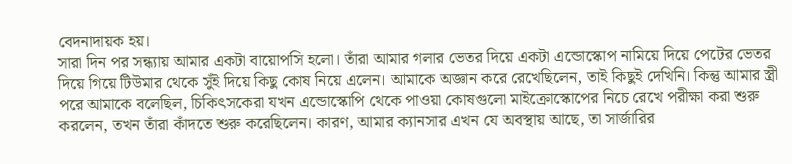বেদনাদায়ক হয়।
সারা দিন পর সন্ধ্যায় আমার একটা বায়োপসি হলো। তাঁরা আমার গলার ভেতর দিয়ে একটা এন্ডোস্কোপ নামিয়ে দিয়ে পেটের ভেতর দিয়ে গিয়ে টিউমার থেকে সুঁই দিয়ে কিছু কোষ নিয়ে এলেন। আমাকে অজ্ঞান করে রেখেছিলেন, তাই কিছুই দেখিনি। কিন্তু আমার স্ত্রী পরে আমাকে বলেছিল, চিকিৎসকেরা যখন এন্ডোস্কোপি থেকে পাওয়া কোষগুলো মাইক্রোস্কোপের নিচে রেখে পরীক্ষা করা শুরু করলেন, তখন তাঁরা কাঁদতে শুরু করেছিলেন। কারণ, আমার ক্যানসার এখন যে অবস্থায় আছে, তা সার্জারির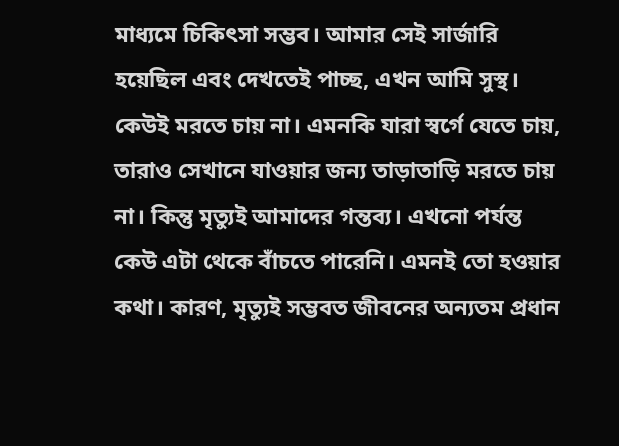মাধ্যমে চিকিৎসা সম্ভব। আমার সেই সার্জারি হয়েছিল এবং দেখতেই পাচ্ছ, এখন আমি সুস্থ।
কেউই মরতে চায় না। এমনকি যারা স্বর্গে যেতে চায়, তারাও সেখানে যাওয়ার জন্য তাড়াতাড়ি মরতে চায় না। কিন্তু মৃত্যুই আমাদের গন্তব্য। এখনো পর্যন্ত কেউ এটা থেকে বাঁচতে পারেনি। এমনই তো হওয়ার কথা। কারণ, মৃত্যুই সম্ভবত জীবনের অন্যতম প্রধান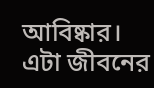আবিষ্কার। এটা জীবনের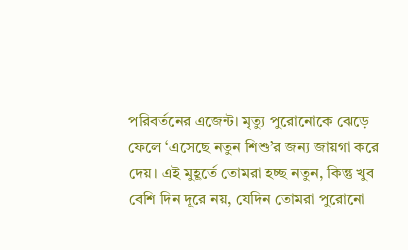পরিবর্তনের এজেন্ট। মৃত্যু পুরোনোকে ঝেড়ে ফেলে ‘এসেছে নতুন শিশু’র জন্য জায়গা করে দেয়। এই মুহূর্তে তোমরা হচ্ছ নতুন, কিন্তু খুব বেশি দিন দূরে নয়, যেদিন তোমরা পুরোনো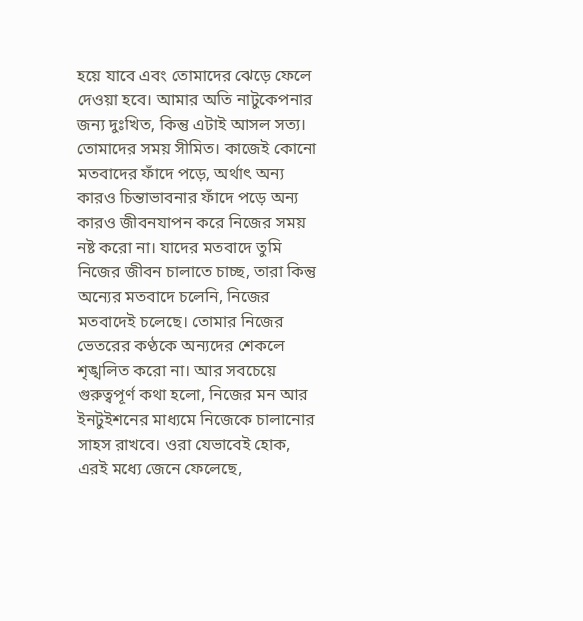হয়ে যাবে এবং তোমাদের ঝেড়ে ফেলে দেওয়া হবে। আমার অতি নাটুকেপনার জন্য দুঃখিত, কিন্তু এটাই আসল সত্য।
তোমাদের সময় সীমিত। কাজেই কোনো মতবাদের ফাঁদে পড়ে, অর্থাৎ অন্য কারও চিন্তাভাবনার ফাঁদে পড়ে অন্য কারও জীবনযাপন করে নিজের সময় নষ্ট করো না। যাদের মতবাদে তুমি নিজের জীবন চালাতে চাচ্ছ, তারা কিন্তু অন্যের মতবাদে চলেনি, নিজের মতবাদেই চলেছে। তোমার নিজের ভেতরের কণ্ঠকে অন্যদের শেকলে শৃঙ্খলিত করো না। আর সবচেয়ে গুরুত্বপূর্ণ কথা হলো, নিজের মন আর ইনটুইশনের মাধ্যমে নিজেকে চালানোর সাহস রাখবে। ওরা যেভাবেই হোক, এরই মধ্যে জেনে ফেলেছে,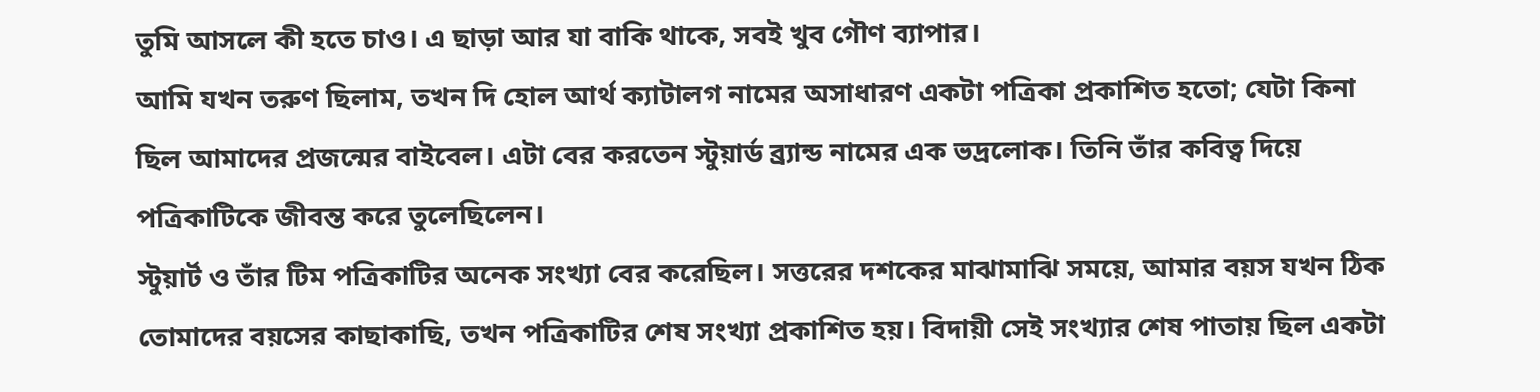তুমি আসলে কী হতে চাও। এ ছাড়া আর যা বাকি থাকে, সবই খুব গৌণ ব্যাপার।
আমি যখন তরুণ ছিলাম, তখন দি হোল আর্থ ক্যাটালগ নামের অসাধারণ একটা পত্রিকা প্রকাশিত হতো; যেটা কিনা ছিল আমাদের প্রজন্মের বাইবেল। এটা বের করতেন স্টুয়ার্ড ব্র্যান্ড নামের এক ভদ্রলোক। তিনি তাঁর কবিত্ব দিয়ে পত্রিকাটিকে জীবন্ত করে তুলেছিলেন।
স্টুয়ার্ট ও তাঁর টিম পত্রিকাটির অনেক সংখ্যা বের করেছিল। সত্তরের দশকের মাঝামাঝি সময়ে, আমার বয়স যখন ঠিক তোমাদের বয়সের কাছাকাছি, তখন পত্রিকাটির শেষ সংখ্যা প্রকাশিত হয়। বিদায়ী সেই সংখ্যার শেষ পাতায় ছিল একটা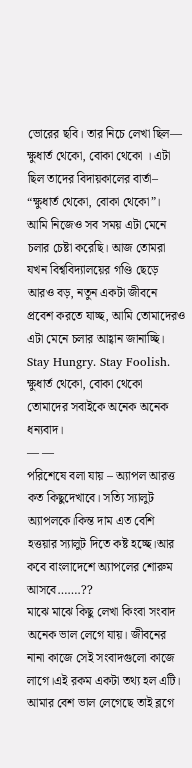ভোরের ছবি। তার নিচে লেখা ছিল— ক্ষুধার্ত থেকো, বোকা থেকো । এটা ছিল তাদের বিদায়কালের বার্তা– “ক্ষুধার্ত থেকো, বোকা থেকো”।
আমি নিজেও সব সময় এটা মেনে চলার চেষ্টা করেছি। আজ তোমরা যখন বিশ্ববিদ্যালয়ের গণ্ডি ছেড়ে আরও বড়, নতুন একটা জীবনে প্রবেশ করতে যাচ্ছ, আমি তোমাদেরও এটা মেনে চলার আহ্বান জানাচ্ছি।
Stay Hungry. Stay Foolish.
ক্ষুধার্ত থেকো, বোকা থেকো
তোমাদের সবাইকে অনেক অনেক ধন্যবাদ।
— —
পরিশেষে বলা যায় – অ্যাপল আরত্ত কত কিছুদেখাবে। সত্যি স্যালুট অ্যাপলকে।কিন্ত দাম এত বেশি হত্তয়ার স্যালুট দিতে কষ্ট হচ্ছে।আর কবে বাংলাদেশে অ্যাপলের শোরুম আসবে…….??
মাঝে মাঝে কিছু লেখা কিংবা সংবাদ অনেক ভাল লেগে যায়। জীবনের নানা কাজে সেই সংবাদগুলো কাজে লাগে।এই রকম একটা তথ্য হল এটি। আমার বেশ ভাল লেগেছে তাই ব্লগে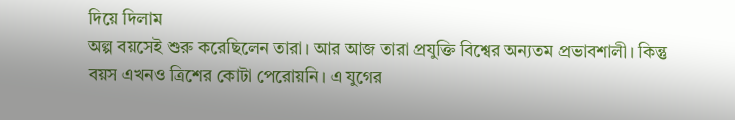দিয়ে দিলাম
অল্প বয়সেই শুরু করেছিলেন তারা। আর আজ তারা প্রযুক্তি বিশ্বের অন্যতম প্রভাবশালী। কিন্তু বয়স এখনও ত্রিশের কোটা পেরোয়নি। এ যুগের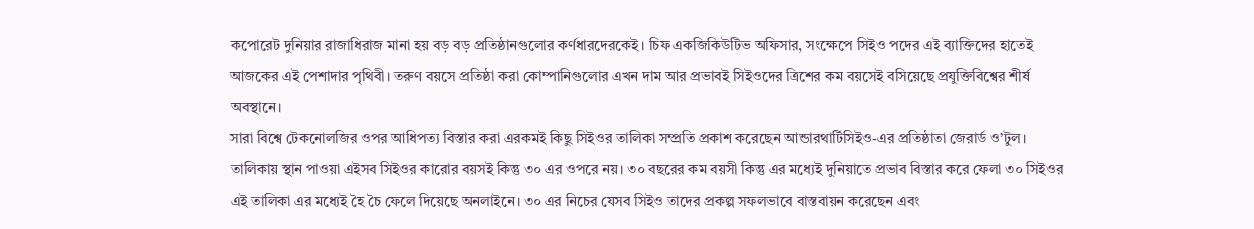কপোরেট দুনিয়ার রাজাধিরাজ মানা হয় বড় বড় প্রতিষ্ঠানগুলোর কর্ণধারদেরকেই। চিফ একজিকিউটিভ অফিসার, সংক্ষেপে সিইও পদের এই ব্যাক্তিদের হাতেই আজকের এই পেশাদার পৃথিবী। তরুণ বয়সে প্রতিষ্ঠা করা কোম্পানিগুলোর এখন দাম আর প্রভাবই সিইওদের ত্রিশের কম বয়সেই বসিয়েছে প্রযুক্তিবিশ্বের শীর্ষ অবস্থানে।
সারা বিশ্বে টেকনোলজির ওপর আধিপত্য বিস্তার করা এরকমই কিছু সিইওর তালিকা সম্প্রতি প্রকাশ করেছেন আন্ডারথার্টিসিইও-এর প্রতিষ্ঠাতা জেরার্ড ও’টুল। তালিকায় স্থান পাওয়া এইসব সিইওর কারোর বয়সই কিন্তু ৩০ এর ওপরে নয়। ৩০ বছরের কম বয়সী কিন্তু এর মধ্যেই দুনিয়াতে প্রভাব বিস্তার করে ফেলা ৩০ সিইওর এই তালিকা এর মধ্যেই হৈ চৈ ফেলে দিয়েছে অনলাইনে। ৩০ এর নিচের যেসব সিইও তাদের প্রকল্প সফলভাবে বাস্তবায়ন করেছেন এবং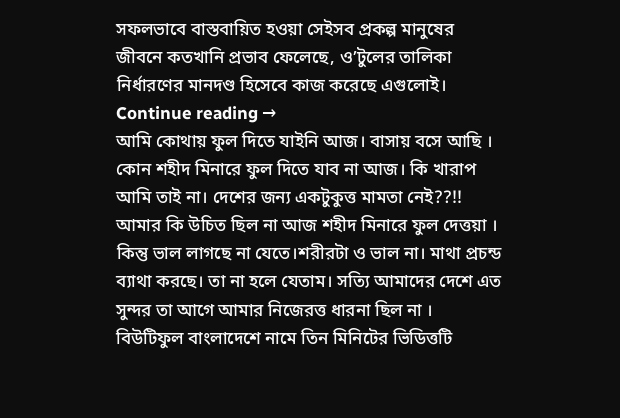সফলভাবে বাস্তবায়িত হওয়া সেইসব প্রকল্প মানুষের জীবনে কতখানি প্রভাব ফেলেছে, ও’টুলের তালিকা নির্ধারণের মানদণ্ড হিসেবে কাজ করেছে এগুলোই। Continue reading →
আমি কোথায় ফুল দিতে যাইনি আজ। বাসায় বসে আছি । কোন শহীদ মিনারে ফুল দিতে যাব না আজ। কি খারাপ আমি তাই না। দেশের জন্য একটুকুত্ত মামতা নেই??!! আমার কি উচিত ছিল না আজ শহীদ মিনারে ফুল দেত্তয়া । কিন্তু ভাল লাগছে না যেতে।শরীরটা ও ভাল না। মাথা প্রচন্ড ব্যাথা করছে। তা না হলে যেতাম। সত্যি আমাদের দেশে এত সুন্দর তা আগে আমার নিজেরত্ত ধারনা ছিল না । বিউটিফুল বাংলাদেশে নামে তিন মিনিটের ভিডিত্তটি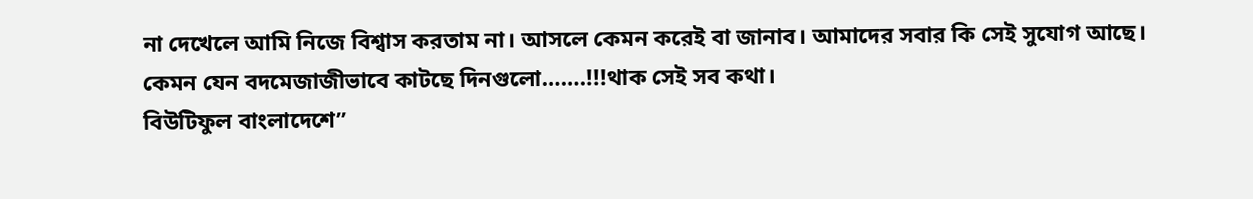না দেখেলে আমি নিজে বিশ্বাস করতাম না। আসলে কেমন করেই বা জানাব। আমাদের সবার কি সেই সুযোগ আছে। কেমন যেন বদমেজাজীভাবে কাটছে দিনগুলো…….!!!থাক সেই সব কথা।
বিউটিফুল বাংলাদেশে”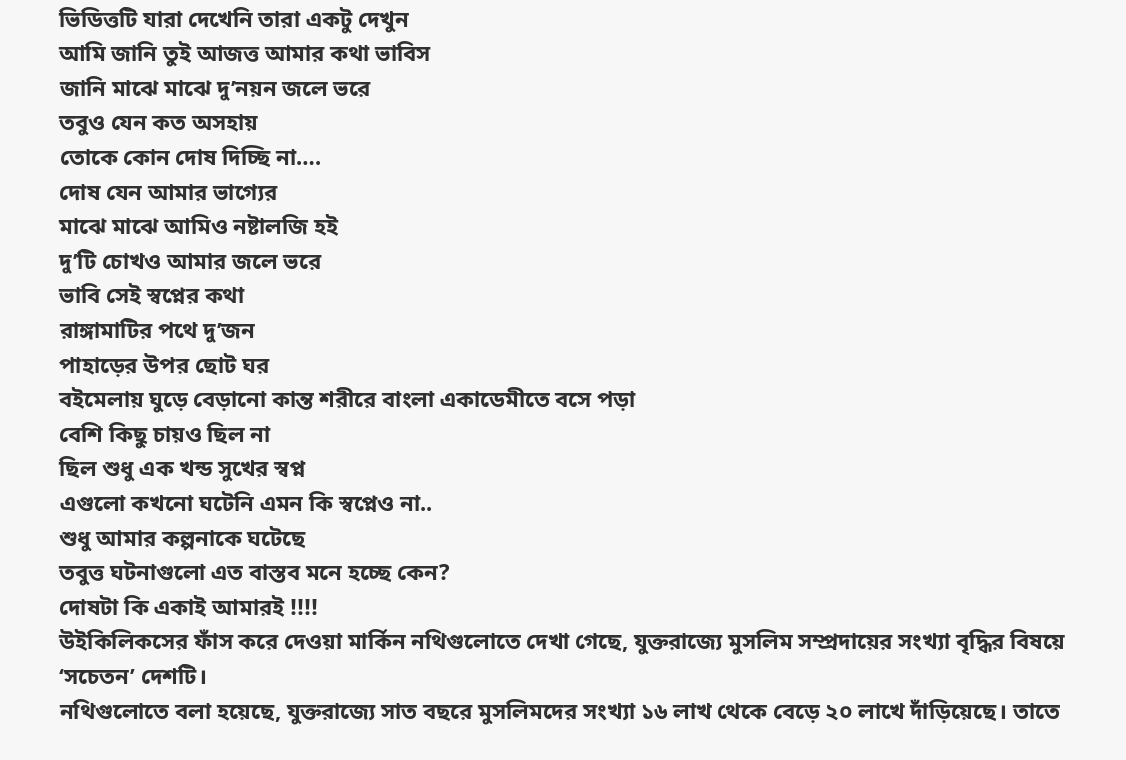ভিডিত্তটি যারা দেখেনি তারা একটু দেখুন
আমি জানি তুই আজত্ত আমার কথা ভাবিস
জানি মাঝে মাঝে দু’নয়ন জলে ভরে
তবুও যেন কত অসহায়
তোকে কোন দোষ দিচ্ছি না….
দোষ যেন আমার ভাগ্যের
মাঝে মাঝে আমিও নষ্টালজি হই
দু’টি চোখও আমার জলে ভরে
ভাবি সেই স্বপ্নের কথা
রাঙ্গামাটির পথে দু’জন
পাহাড়ের উপর ছোট ঘর
বইমেলায় ঘুড়ে বেড়ানো কান্ত শরীরে বাংলা একাডেমীতে বসে পড়া
বেশি কিছু চায়ও ছিল না
ছিল শুধু এক খন্ড সুখের স্বপ্ন
এগুলো কখনো ঘটেনি এমন কি স্বপ্নেও না..
শুধু আমার কল্পনাকে ঘটেছে
তবুত্ত ঘটনাগুলো এত বাস্তব মনে হচ্ছে কেন?
দোষটা কি একাই আমারই !!!!
উইকিলিকসের ফাঁস করে দেওয়া মার্কিন নথিগুলোতে দেখা গেছে, যুক্তরাজ্যে মুসলিম সম্প্রদায়ের সংখ্যা বৃদ্ধির বিষয়ে ‘সচেতন’ দেশটি।
নথিগুলোতে বলা হয়েছে, যুক্তরাজ্যে সাত বছরে মুসলিমদের সংখ্যা ১৬ লাখ থেকে বেড়ে ২০ লাখে দাঁড়িয়েছে। তাতে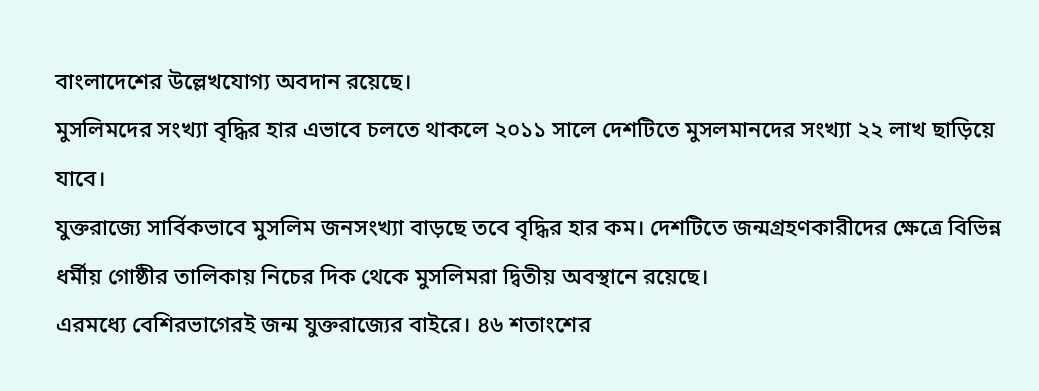বাংলাদেশের উল্লেখযোগ্য অবদান রয়েছে।
মুসলিমদের সংখ্যা বৃদ্ধির হার এভাবে চলতে থাকলে ২০১১ সালে দেশটিতে মুসলমানদের সংখ্যা ২২ লাখ ছাড়িয়ে যাবে।
যুক্তরাজ্যে সার্বিকভাবে মুসলিম জনসংখ্যা বাড়ছে তবে বৃদ্ধির হার কম। দেশটিতে জন্মগ্রহণকারীদের ক্ষেত্রে বিভিন্ন ধর্মীয় গোষ্ঠীর তালিকায় নিচের দিক থেকে মুসলিমরা দ্বিতীয় অবস্থানে রয়েছে।
এরমধ্যে বেশিরভাগেরই জন্ম যুক্তরাজ্যের বাইরে। ৪৬ শতাংশের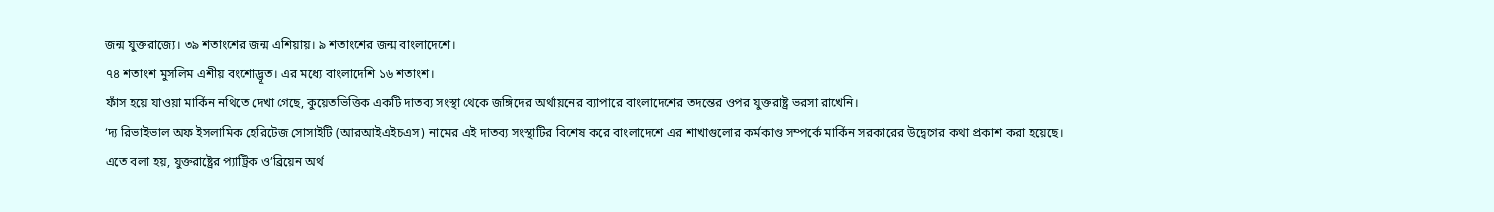জন্ম যুক্তরাজ্যে। ৩৯ শতাংশের জন্ম এশিয়ায়। ৯ শতাংশের জন্ম বাংলাদেশে।
৭৪ শতাংশ মুসলিম এশীয় বংশোদ্ভূত। এর মধ্যে বাংলাদেশি ১৬ শতাংশ।
ফাঁস হয়ে যাওয়া মার্কিন নথিতে দেখা গেছে, কুয়েতভিত্তিক একটি দাতব্য সংস্থা থেকে জঙ্গিদের অর্থায়নের ব্যাপারে বাংলাদেশের তদন্তের ওপর যুক্তরাষ্ট্র ভরসা রাখেনি।
‘দ্য রিভাইভাল অফ ইসলামিক হেরিটেজ সোসাইটি (আরআইএইচএস) নামের এই দাতব্য সংস্থাটির বিশেষ করে বাংলাদেশে এর শাখাগুলোর কর্মকাণ্ড সম্পর্কে মার্কিন সরকারের উদ্বেগের কথা প্রকাশ করা হয়েছে।
এতে বলা হয়, যুক্তরাষ্ট্রের প্যাট্রিক ও’ব্রিয়েন অর্থ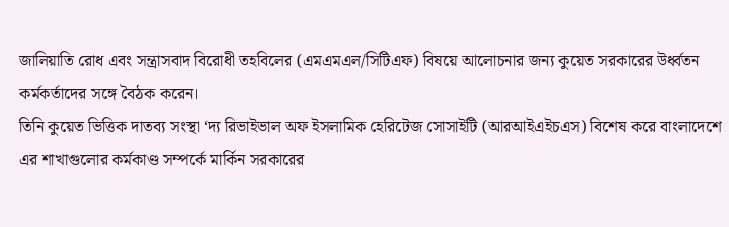জালিয়াতি রোধ এবং সন্ত্রাসবাদ বিরোধী তহবিলের (এমএমএল/সিটিএফ) বিষয়ে আলোচনার জন্য কুয়েত সরকারের উর্ধ্বতন কর্মকর্তাদের সঙ্গে বৈঠক করেন।
তিনি কুয়েত ভিত্তিক দাতব্য সংস্থা ‘দ্য রিভাইভাল অফ ইসলামিক হেরিটেজ সোসাইটি (আরআইএইচএস) বিশেষ করে বাংলাদেশে এর শাখাগুলোর কর্মকাণ্ড সম্পর্কে মার্কিন সরকারের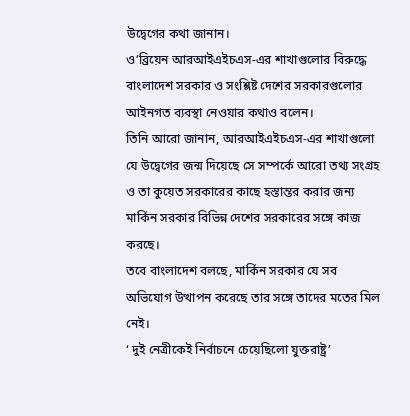উদ্বেগের কথা জানান।
ও’ব্রিয়েন আরআইএইচএস-এর শাখাগুলোর বিরুদ্ধে বাংলাদেশ সরকার ও সংশ্লিষ্ট দেশের সরকারগুলোর আইনগত ব্যবস্থা নেওয়ার কথাও বলেন।
তিনি আরো জানান, আরআইএইচএস-এর শাখাগুলো যে উদ্বেগের জন্ম দিয়েছে সে সম্পর্কে আরো তথ্য সংগ্রহ ও তা কুয়েত সরকারের কাছে হস্তান্তর করার জন্য মার্কিন সরকার বিভিন্ন দেশের সরকারের সঙ্গে কাজ করছে।
তবে বাংলাদেশ বলছে, মার্কিন সরকার যে সব অভিযোগ উত্থাপন করেছে তার সঙ্গে তাদের মতের মিল নেই।
‘ দুই নেত্রীকেই নির্বাচনে চেয়েছিলো যুক্তরাষ্ট্র’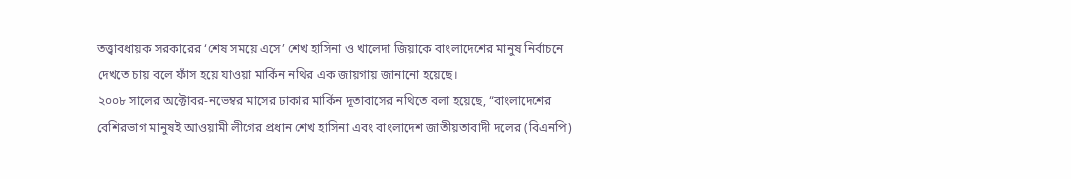তত্ত্বাবধায়ক সরকারের ‘শেষ সময়ে এসে’ শেখ হাসিনা ও খালেদা জিয়াকে বাংলাদেশের মানুষ নির্বাচনে দেখতে চায় বলে ফাঁস হয়ে যাওয়া মার্কিন নথির এক জায়গায় জানানো হয়েছে।
২০০৮ সালের অক্টোবর-নভেম্বর মাসের ঢাকার মার্কিন দূতাবাসের নথিতে বলা হয়েছে, “বাংলাদেশের বেশিরভাগ মানুষই আওয়ামী লীগের প্রধান শেখ হাসিনা এবং বাংলাদেশ জাতীয়তাবাদী দলের (বিএনপি)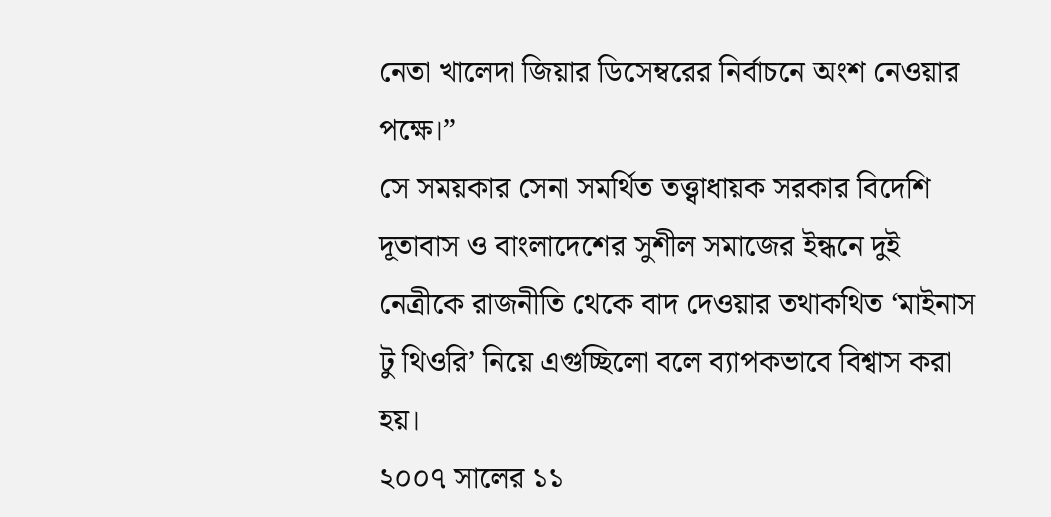নেতা খালেদা জিয়ার ডিসেম্বরের নির্বাচনে অংশ নেওয়ার পক্ষে।”
সে সময়কার সেনা সমর্থিত তত্ত্বাধায়ক সরকার বিদেশি দূতাবাস ও বাংলাদেশের সুশীল সমাজের ইন্ধনে দুই নেত্রীকে রাজনীতি থেকে বাদ দেওয়ার তথাকথিত ‘মাইনাস টু থিওরি’ নিয়ে এগুচ্ছিলো বলে ব্যাপকভাবে বিশ্বাস করা হয়।
২০০৭ সালের ১১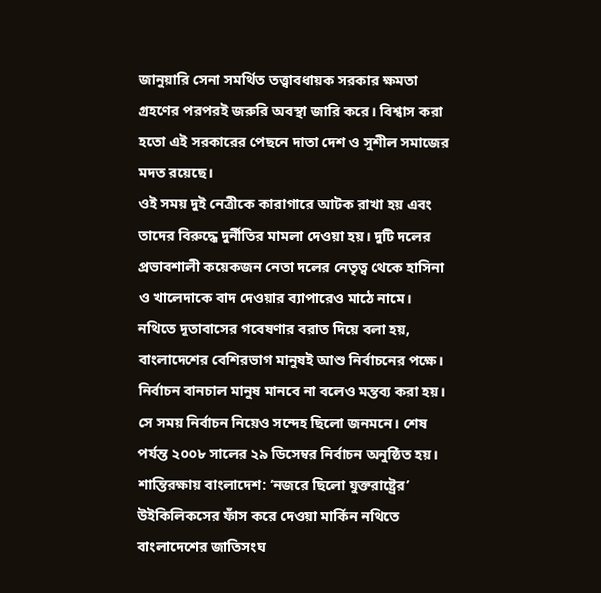জানুয়ারি সেনা সমর্থিত তত্ত্বাবধায়ক সরকার ক্ষমতা গ্রহণের পরপরই জরুরি অবস্থা জারি করে। বিশ্বাস করা হতো এই সরকারের পেছনে দাতা দেশ ও সুশীল সমাজের মদত রয়েছে।
ওই সময় দুই নেত্রীকে কারাগারে আটক রাখা হয় এবং তাদের বিরুদ্ধে দুর্নীতির মামলা দেওয়া হয়। দুটি দলের প্রভাবশালী কয়েকজন নেতা দলের নেতৃত্ব থেকে হাসিনা ও খালেদাকে বাদ দেওয়ার ব্যাপারেও মাঠে নামে।
নথিতে দূতাবাসের গবেষণার বরাত দিয়ে বলা হয়, বাংলাদেশের বেশিরভাগ মানুষই আশু নির্বাচনের পক্ষে। নির্বাচন বানচাল মানুষ মানবে না বলেও মন্তব্য করা হয়।
সে সময় নির্বাচন নিয়েও সন্দেহ ছিলো জনমনে। শেষ পর্যন্ত ২০০৮ সালের ২৯ ডিসেম্বর নির্বাচন অনুষ্ঠিত হয়।
শান্তিরক্ষায় বাংলাদেশ: ‘নজরে ছিলো যুক্তরাষ্ট্রের’
উইকিলিকসের ফাঁস করে দেওয়া মার্কিন নথিতে বাংলাদেশের জাতিসংঘ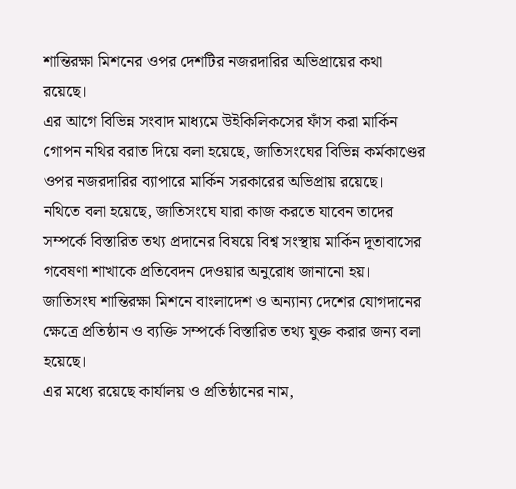শান্তিরক্ষা মিশনের ওপর দেশটির নজরদারির অভিপ্রায়ের কথা রয়েছে।
এর আগে বিভিন্ন সংবাদ মাধ্যমে উইকিলিকসের ফাঁস করা মার্কিন গোপন নথির বরাত দিয়ে বলা হয়েছে, জাতিসংঘের বিভিন্ন কর্মকাণ্ডের ওপর নজরদারির ব্যাপারে মার্কিন সরকারের অভিপ্রায় রয়েছে।
নথিতে বলা হয়েছে, জাতিসংঘে যারা কাজ করতে যাবেন তাদের সম্পর্কে বিস্তারিত তথ্য প্রদানের বিষয়ে বিশ্ব সংস্থায় মার্কিন দূতাবাসের গবেষণা শাখাকে প্রতিবেদন দেওয়ার অনুরোধ জানানো হয়।
জাতিসংঘ শান্তিরক্ষা মিশনে বাংলাদেশ ও অন্যান্য দেশের যোগদানের ক্ষেত্রে প্রতিষ্ঠান ও ব্যক্তি সম্পর্কে বিস্তারিত তথ্য যুক্ত করার জন্য বলা হয়েছে।
এর মধ্যে রয়েছে কার্যালয় ও প্রতিষ্ঠানের নাম,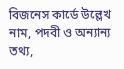বিজনেস কার্ডে উল্লেখ নাম, পদবী ও অন্যান্য তথ্য,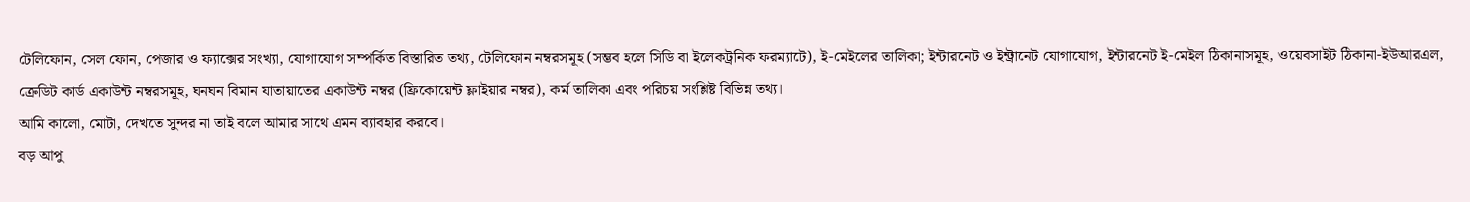টেলিফোন, সেল ফোন, পেজার ও ফ্যাক্সের সংখ্যা, যোগাযোগ সম্পর্কিত বিস্তারিত তথ্য, টেলিফোন নম্বরসমূহ (সম্ভব হলে সিডি বা ইলেকট্রনিক ফরম্যাটে), ই-মেইলের তালিকা; ইন্টারনেট ও ইন্ট্রানেট যোগাযোগ, ইন্টারনেট ই-মেইল ঠিকানাসমূহ, ওয়েবসাইট ঠিকানা-ইউআরএল, ক্রেডিট কার্ড একাউন্ট নম্বরসমূহ, ঘনঘন বিমান যাতায়াতের একাউন্ট নম্বর (ফ্রিকোয়েন্ট ফ্লাইয়ার নম্বর), কর্ম তালিকা এবং পরিচয় সংশ্লিষ্ট বিভিন্ন তথ্য।
আমি কালো, মোটা, দেখতে সুন্দর না তাই বলে আমার সাথে এমন ব্যাবহার করবে।
বড় আপু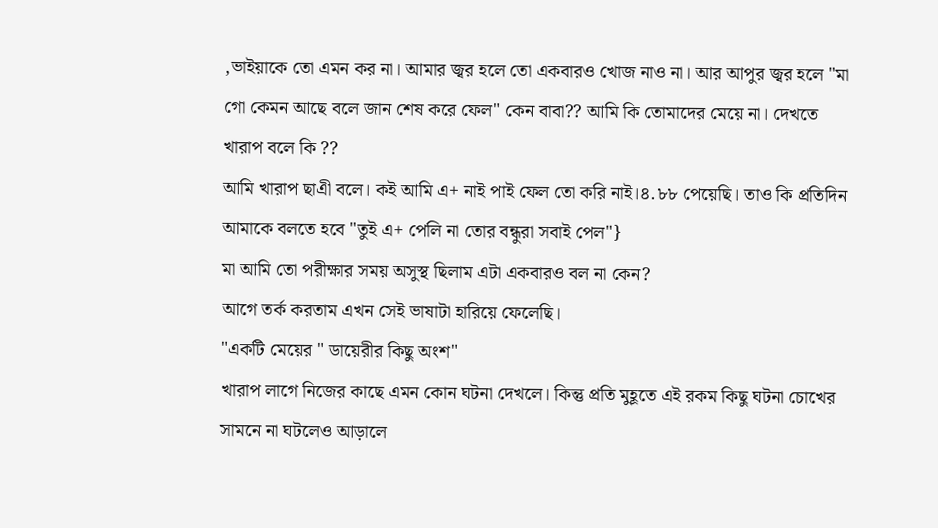,ভাইয়াকে তো এমন কর না। আমার জ্বর হলে তো একবারও খোজ নাও না। আর আপুর জ্বর হলে "মা গো কেমন আছে বলে জান শেষ করে ফেল" কেন বাবা?? আমি কি তোমাদের মেয়ে না। দেখতে খারাপ বলে কি ??
আমি খারাপ ছাএী বলে। কই আমি এ+ নাই পাই ফেল তো করি নাই।৪.৮৮ পেয়েছি। তাও কি প্রতিদিন আমাকে বলতে হবে "তুই এ+ পেলি না তোর বন্ধুরা সবাই পেল"}
মা আমি তো পরীক্ষার সময় অসুস্থ ছিলাম এটা একবারও বল না কেন?
আগে তর্ক করতাম এখন সেই ভাষাটা হারিয়ে ফেলেছি।
"একটি মেয়ের " ডায়েরীর কিছু অংশ"
খারাপ লাগে নিজের কাছে এমন কোন ঘটনা দেখলে। কিন্তু প্রতি মুহূতে এই রকম কিছু ঘটনা চোখের সামনে না ঘটলেও আড়ালে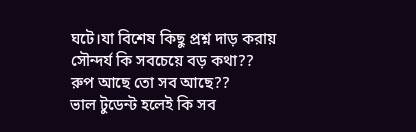ঘটে।যা বিশেষ কিছু প্রশ্ন দাড় করায়
সৌন্দর্য কি সবচেয়ে বড় কথা??
রুপ আছে তো সব আছে??
ভাল টুডেন্ট হলেই কি সব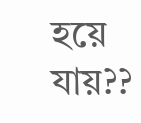হয়ে যায়??